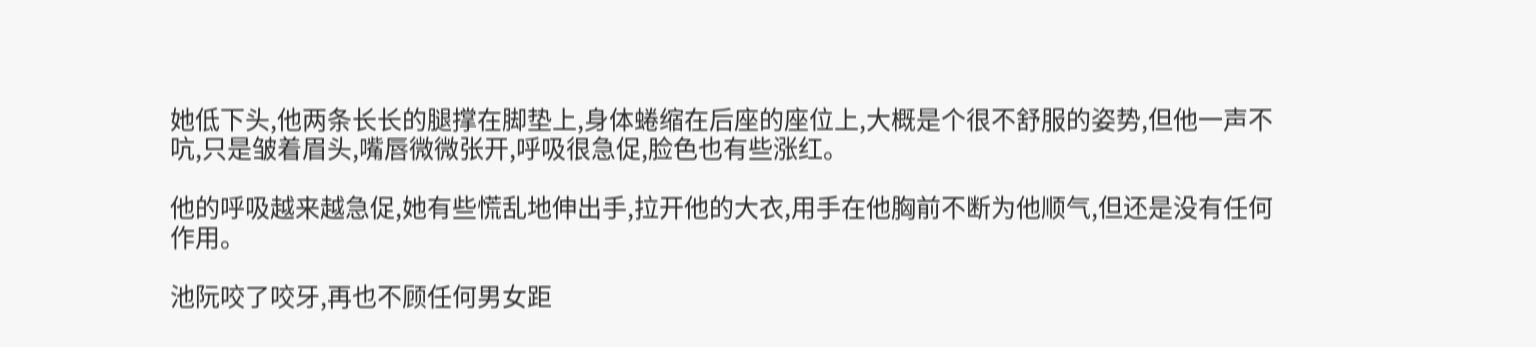她低下头,他两条长长的腿撑在脚垫上,身体蜷缩在后座的座位上,大概是个很不舒服的姿势,但他一声不吭,只是皱着眉头,嘴唇微微张开,呼吸很急促,脸色也有些涨红。

他的呼吸越来越急促,她有些慌乱地伸出手,拉开他的大衣,用手在他胸前不断为他顺气,但还是没有任何作用。

池阮咬了咬牙,再也不顾任何男女距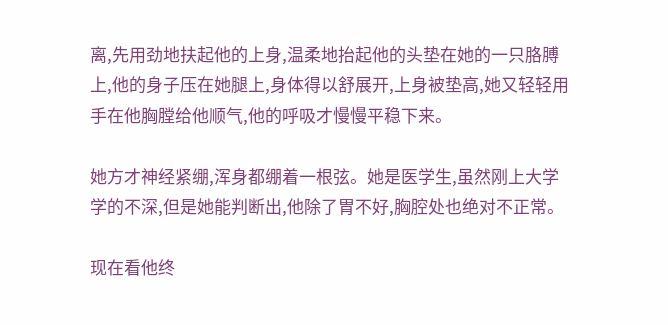离,先用劲地扶起他的上身,温柔地抬起他的头垫在她的一只胳膊上,他的身子压在她腿上,身体得以舒展开,上身被垫高,她又轻轻用手在他胸膛给他顺气,他的呼吸才慢慢平稳下来。

她方才神经紧绷,浑身都绷着一根弦。她是医学生,虽然刚上大学学的不深,但是她能判断出,他除了胃不好,胸腔处也绝对不正常。

现在看他终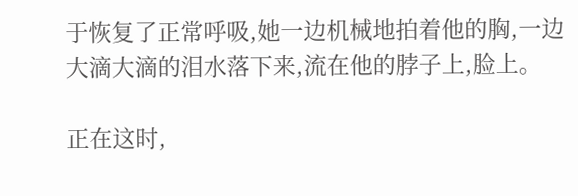于恢复了正常呼吸,她一边机械地拍着他的胸,一边大滴大滴的泪水落下来,流在他的脖子上,脸上。

正在这时,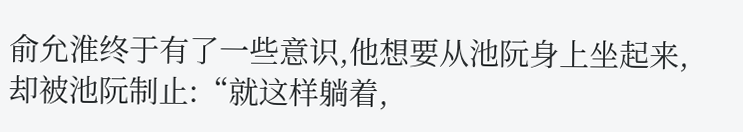俞允淮终于有了一些意识,他想要从池阮身上坐起来,却被池阮制止:“就这样躺着,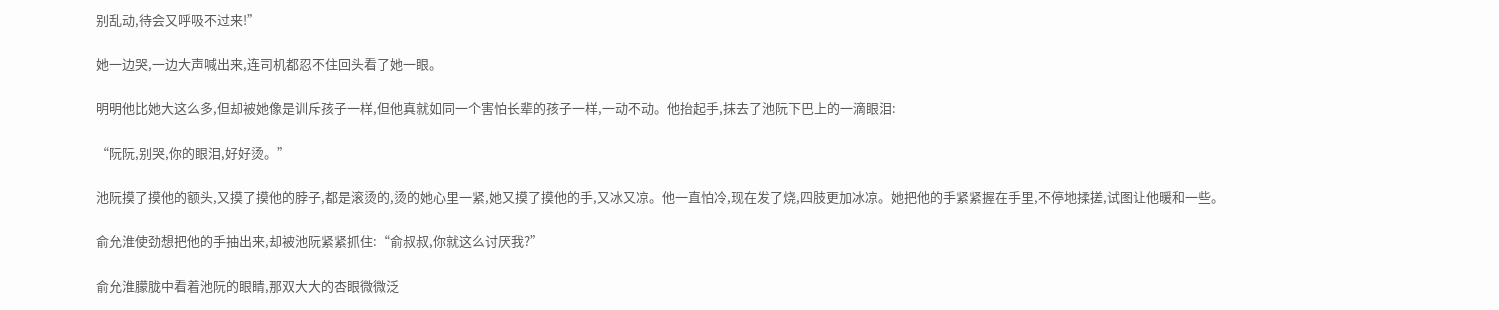别乱动,待会又呼吸不过来!”

她一边哭,一边大声喊出来,连司机都忍不住回头看了她一眼。

明明他比她大这么多,但却被她像是训斥孩子一样,但他真就如同一个害怕长辈的孩子一样,一动不动。他抬起手,抹去了池阮下巴上的一滴眼泪:

“阮阮,别哭,你的眼泪,好好烫。”

池阮摸了摸他的额头,又摸了摸他的脖子,都是滚烫的,烫的她心里一紧,她又摸了摸他的手,又冰又凉。他一直怕冷,现在发了烧,四肢更加冰凉。她把他的手紧紧握在手里,不停地揉搓,试图让他暖和一些。

俞允淮使劲想把他的手抽出来,却被池阮紧紧抓住:“俞叔叔,你就这么讨厌我?”

俞允淮朦胧中看着池阮的眼睛,那双大大的杏眼微微泛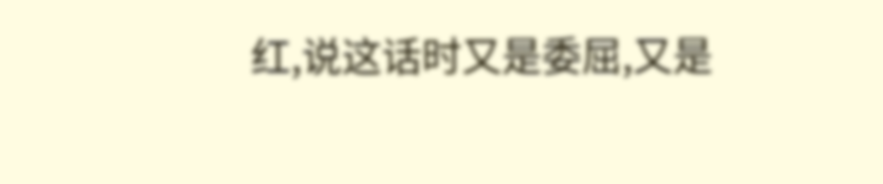红,说这话时又是委屈,又是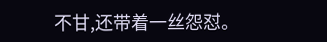不甘,还带着一丝怨怼。